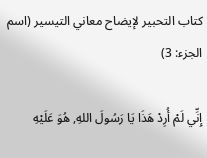كتاب التحبير لإيضاح معاني التيسير (اسم الجزء: 3)

إِنِّي لَمْ أُرِدْ هَذَا يَا رَسُولَ اللهِ, هُوَ عَلَيْهِ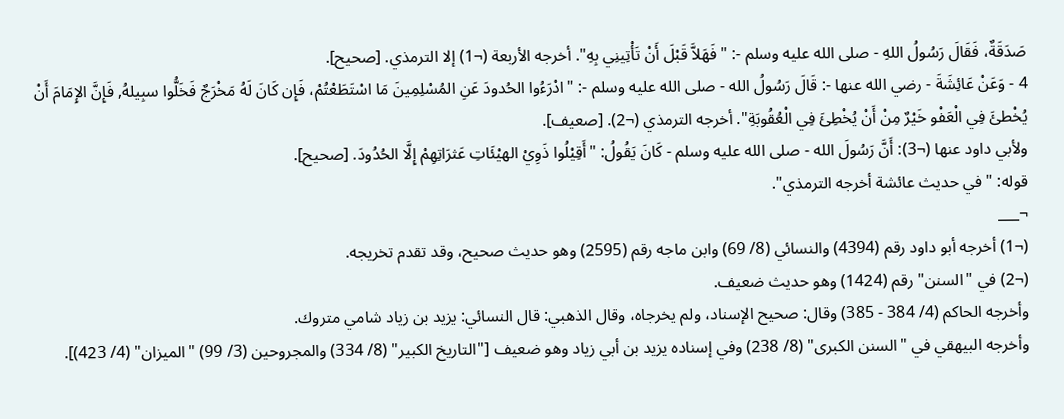صَدَقَةٌ، فَقَالَ رَسُولُ اللهِ - صلى الله عليه وسلم -: "فَهَلاَّ قَبْلَ أَنْ تَأْتِينِي بِهِ". أخرجه الأربعة (¬1) إلا الترمذي. [صحيح].
4 - وَعَنْ عَائِشَةَ - رضي الله عنها -: قَالَ رَسُولُ الله - صلى الله عليه وسلم -: "ادْرَءُوا الحُدودَ عَنِ المُسْلِمِينَ مَا اسْتَطَعْتُمْ، فَإِن كَانَ لَهُ مَخْرَجٌ فَخَلُّوا سبِيلهُ, فَإِنَّ الإِمَامَ أَنْ يُخْطئَ فِي الْعَفْو خَيْرٌ مِنْ أَنْ يُخْطِئَ فِي الْعُقُوبَةِ". أخرجه الترمذي (¬2). [صعيف].
ولأبي داود عنها (¬3): أَنَّ رَسُولَ الله - صلى الله عليه وسلم - كَانَ يَقُولُ: "أَقِيْلُوا ذَوِيْ الهيْئَاتِ عَثرَاتِهِمْ إِلَّا الحُدُودَ. [صحيح].
قوله: "في حديث عائشة أخرجه الترمذي".
¬___
(¬1) أخرجه أبو داود رقم (4394) والنسائي (8/ 69) وابن ماجه رقم (2595) وهو حديث صحيح، وقد تقدم تخريجه.
(¬2) في "السنن" رقم (1424) وهو حديث ضعيف.
وأخرجه الحاكم (4/ 384 - 385) وقال: صحيح الإسناد، ولم يخرجاه، وقال الذهبي: قال النسائي: يزيد بن زياد شامي متروك.
وأخرجه البيهقي في "السنن الكبرى" (8/ 238) وفي إسناده يزيد بن أبي زياد وهو ضعيف ["التاريخ الكبير" (8/ 334) والمجروحين (3/ 99) "الميزان" (4/ 423)].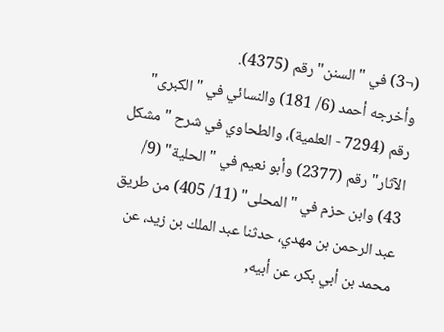(¬3) في "السنن" رقم (4375).
وأخرجه أحمد (6/ 181) والنسائي في "الكبرى" رقم (7294 - العلمية)، والطحاوي في شرح "مشكل الآثار" رقم (2377) وأبو نعيم في "الحلية" (9/ 43) وابن حزم في "المحلى" (11/ 405) من طريق عبد الرحمن بن مهدي، حدثنا عبد الملك بن زيد، عن محمد بن أبي بكر، عن أبيه,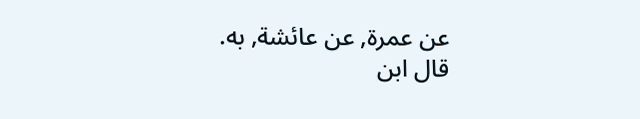عن عمرة, عن عائشة, به.
قال ابن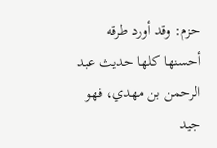حزم: وقد أورد طرقه أحسنها كلها حديث عبد الرحمن بن مهدي، فهو جيد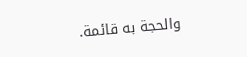والحجة به قائمة.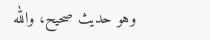وهو حديث صحيح، والله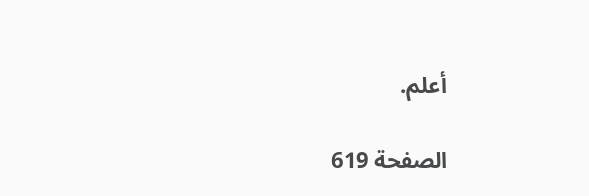أعلم.

الصفحة 619